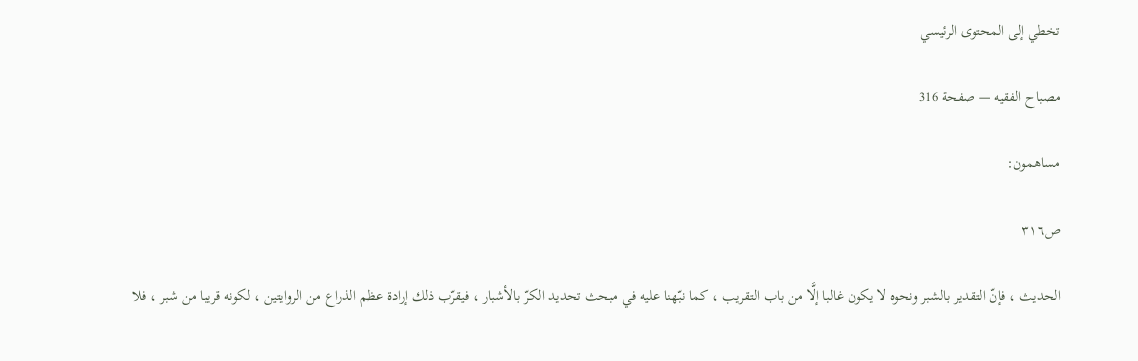تخطي إلى المحتوى الرئيسي

مصباح الفقيه — صفحة 316

مساهمون:

ص٣١٦

الحديث ، فإنّ التقدير بالشبر ونحوه لا يكون غالبا إلَّا من باب التقريب ، كما نبّهنا عليه في مبحث تحديد الكرّ بالأشبار ، فيقرّب ذلك إرادة عظم الذراع من الروايتين ، لكونه قريبا من شبر ، فلا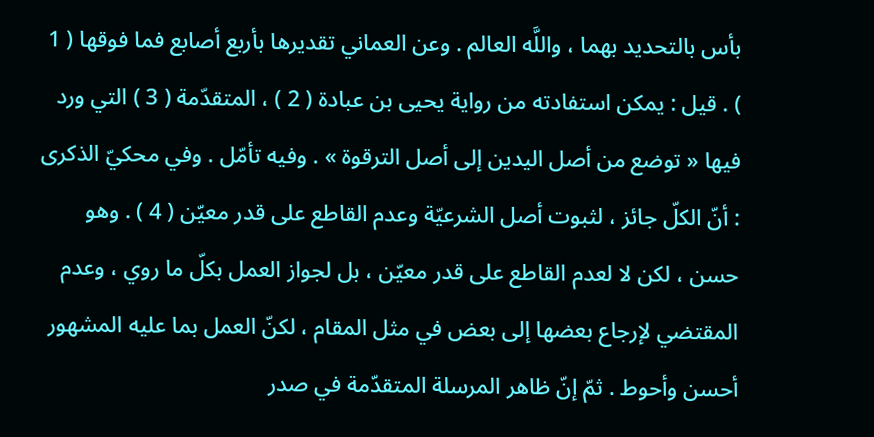بأس بالتحديد بهما ، واللَّه العالم . وعن العماني تقديرها بأربع أصابع فما فوقها ( 1 ) . قيل : يمكن استفادته من رواية يحيى بن عبادة ( 2 ) ، المتقدّمة ( 3 ) التي ورد فيها « توضع من أصل اليدين إلى أصل الترقوة » . وفيه تأمّل . وفي محكيّ الذكرى : أنّ الكلّ جائز ، لثبوت أصل الشرعيّة وعدم القاطع على قدر معيّن ( 4 ) . وهو حسن ، لكن لا لعدم القاطع على قدر معيّن ، بل لجواز العمل بكلّ ما روي ، وعدم المقتضي لإرجاع بعضها إلى بعض في مثل المقام ، لكنّ العمل بما عليه المشهور أحسن وأحوط . ثمّ إنّ ظاهر المرسلة المتقدّمة في صدر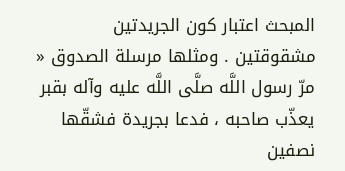المبحث اعتبار كون الجريدتين مشقوقتين . ومثلها مرسلة الصدوق « مرّ رسول اللَّه صلَّى اللَّه عليه وآله بقبر يعذّب صاحبه ، فدعا بجريدة فشقّها نصفين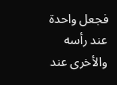فجعل واحدة عند رأسه والأخرى عند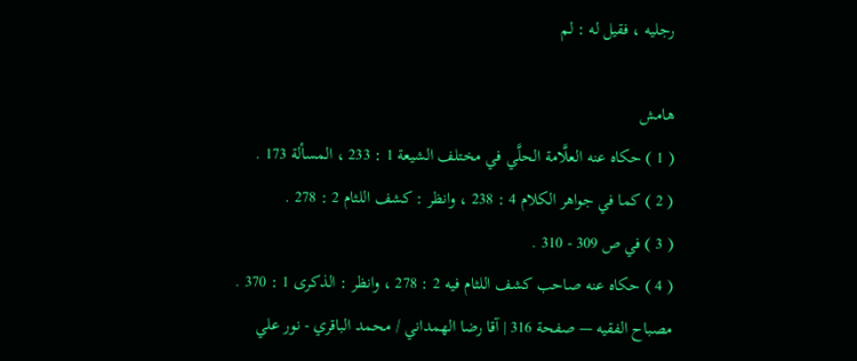رجليه ، فقيل له : لم

هامش
( 1 ) حكاه عنه العلَّامة الحلَّي في مختلف الشيعة 1 : 233 ، المسألة 173 .
( 2 ) كما في جواهر الكلام 4 : 238 ، وانظر : كشف اللثام 2 : 278 .
( 3 ) في ص 309 - 310 .
( 4 ) حكاه عنه صاحب كشف اللثام فيه 2 : 278 ، وانظر : الذكرى 1 : 370 .
مصباح الفقيه — صفحة 316 | آقا رضا الهمداني / محمد الباقري - نور علي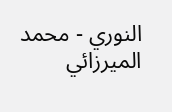النوري - محمد الميرزائي